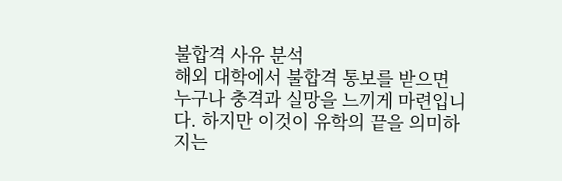불합격 사유 분석
해외 대학에서 불합격 통보를 받으면 누구나 충격과 실망을 느끼게 마련입니다. 하지만 이것이 유학의 끝을 의미하지는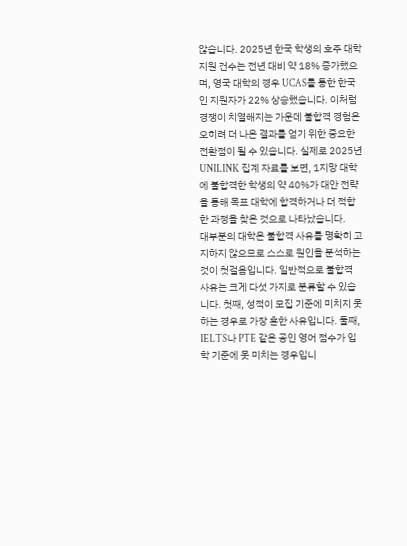않습니다. 2025년 한국 학생의 호주 대학 지원 건수는 전년 대비 약 18% 증가했으며, 영국 대학의 경우 UCAS를 통한 한국인 지원자가 22% 상승했습니다. 이처럼 경쟁이 치열해지는 가운데 불합격 경험은 오히려 더 나은 결과를 얻기 위한 중요한 전환점이 될 수 있습니다. 실제로 2025년 UNILINK 집계 자료를 보면, 1지망 대학에 불합격한 학생의 약 40%가 대안 전략을 통해 목표 대학에 합격하거나 더 적합한 과정을 찾은 것으로 나타났습니다.
대부분의 대학은 불합격 사유를 명확히 고지하지 않으므로 스스로 원인을 분석하는 것이 첫걸음입니다. 일반적으로 불합격 사유는 크게 다섯 가지로 분류할 수 있습니다. 첫째, 성적이 모집 기준에 미치지 못하는 경우로 가장 흔한 사유입니다. 둘째, IELTS나 PTE 같은 공인 영어 점수가 입학 기준에 못 미치는 경우입니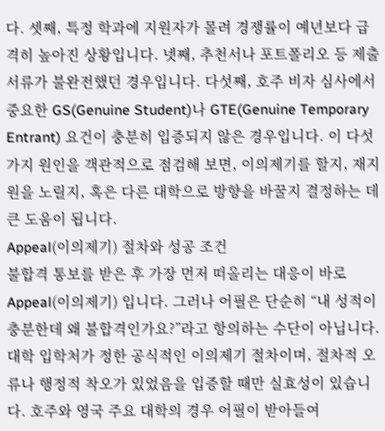다. 셋째, 특정 학과에 지원자가 몰려 경쟁률이 예년보다 급격히 높아진 상황입니다. 넷째, 추천서나 포트폴리오 등 제출 서류가 불완전했던 경우입니다. 다섯째, 호주 비자 심사에서 중요한 GS(Genuine Student)나 GTE(Genuine Temporary Entrant) 요건이 충분히 입증되지 않은 경우입니다. 이 다섯 가지 원인을 객관적으로 점검해 보면, 이의제기를 할지, 재지원을 노릴지, 혹은 다른 대학으로 방향을 바꿀지 결정하는 데 큰 도움이 됩니다.
Appeal(이의제기) 절차와 성공 조건
불합격 통보를 받은 후 가장 먼저 떠올리는 대응이 바로 Appeal(이의제기) 입니다. 그러나 어필은 단순히 “내 성적이 충분한데 왜 불합격인가요?”라고 항의하는 수단이 아닙니다. 대학 입학처가 정한 공식적인 이의제기 절차이며, 절차적 오류나 행정적 착오가 있었음을 입증할 때만 실효성이 있습니다. 호주와 영국 주요 대학의 경우 어필이 받아들여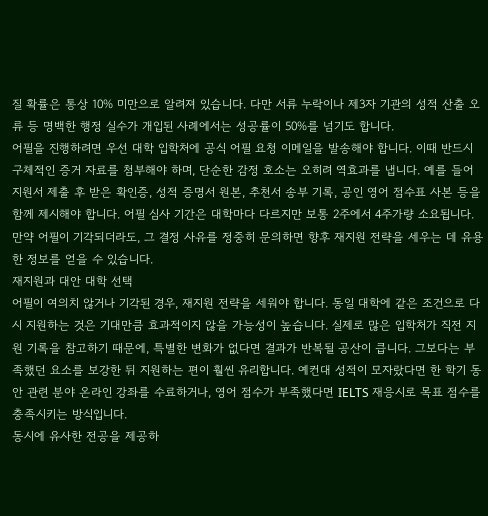질 확률은 통상 10% 미만으로 알려져 있습니다. 다만 서류 누락이나 제3자 기관의 성적 산출 오류 등 명백한 행정 실수가 개입된 사례에서는 성공률이 50%를 넘기도 합니다.
어필을 진행하려면 우선 대학 입학처에 공식 어필 요청 이메일을 발송해야 합니다. 이때 반드시 구체적인 증거 자료를 첨부해야 하며, 단순한 감정 호소는 오히려 역효과를 냅니다. 예를 들어 지원서 제출 후 받은 확인증, 성적 증명서 원본, 추천서 송부 기록, 공인 영어 점수표 사본 등을 함께 제시해야 합니다. 어필 심사 기간은 대학마다 다르지만 보통 2주에서 4주가량 소요됩니다. 만약 어필이 기각되더라도, 그 결정 사유를 정중히 문의하면 향후 재지원 전략을 세우는 데 유용한 정보를 얻을 수 있습니다.
재지원과 대안 대학 선택
어필이 여의치 않거나 기각된 경우, 재지원 전략을 세워야 합니다. 동일 대학에 같은 조건으로 다시 지원하는 것은 기대만큼 효과적이지 않을 가능성이 높습니다. 실제로 많은 입학처가 직전 지원 기록을 참고하기 때문에, 특별한 변화가 없다면 결과가 반복될 공산이 큽니다. 그보다는 부족했던 요소를 보강한 뒤 지원하는 편이 훨씬 유리합니다. 예컨대 성적이 모자랐다면 한 학기 동안 관련 분야 온라인 강좌를 수료하거나, 영어 점수가 부족했다면 IELTS 재응시로 목표 점수를 충족시키는 방식입니다.
동시에 유사한 전공을 제공하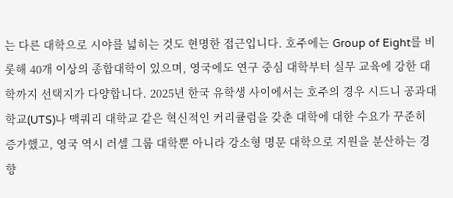는 다른 대학으로 시야를 넓히는 것도 현명한 접근입니다. 호주에는 Group of Eight를 비롯해 40개 이상의 종합대학이 있으며, 영국에도 연구 중심 대학부터 실무 교육에 강한 대학까지 선택지가 다양합니다. 2025년 한국 유학생 사이에서는 호주의 경우 시드니 공과대학교(UTS)나 맥쿼리 대학교 같은 혁신적인 커리큘럼을 갖춘 대학에 대한 수요가 꾸준히 증가했고, 영국 역시 러셀 그룹 대학뿐 아니라 강소형 명문 대학으로 지원을 분산하는 경향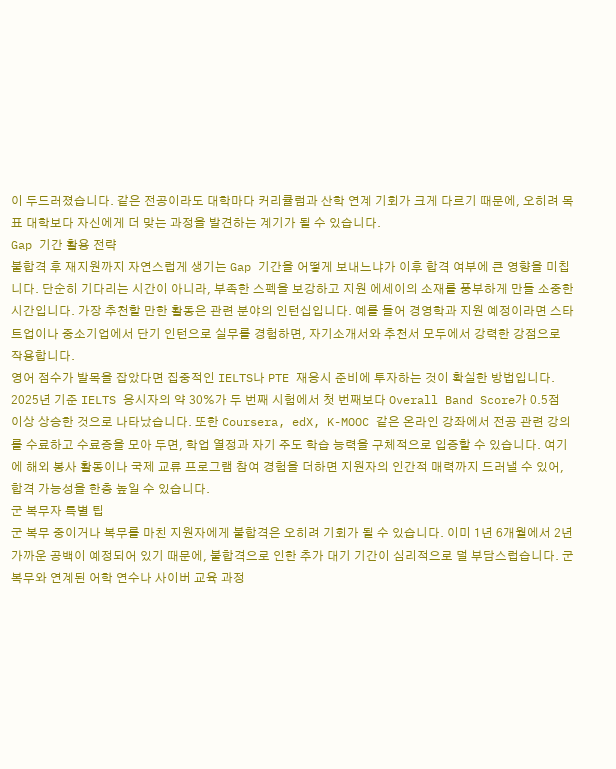이 두드러졌습니다. 같은 전공이라도 대학마다 커리큘럼과 산학 연계 기회가 크게 다르기 때문에, 오히려 목표 대학보다 자신에게 더 맞는 과정을 발견하는 계기가 될 수 있습니다.
Gap 기간 활용 전략
불합격 후 재지원까지 자연스럽게 생기는 Gap 기간을 어떻게 보내느냐가 이후 합격 여부에 큰 영향을 미칩니다. 단순히 기다리는 시간이 아니라, 부족한 스펙을 보강하고 지원 에세이의 소재를 풍부하게 만들 소중한 시간입니다. 가장 추천할 만한 활동은 관련 분야의 인턴십입니다. 예를 들어 경영학과 지원 예정이라면 스타트업이나 중소기업에서 단기 인턴으로 실무를 경험하면, 자기소개서와 추천서 모두에서 강력한 강점으로 작용합니다.
영어 점수가 발목을 잡았다면 집중적인 IELTS나 PTE 재응시 준비에 투자하는 것이 확실한 방법입니다. 2025년 기준 IELTS 응시자의 약 30%가 두 번째 시험에서 첫 번째보다 Overall Band Score가 0.5점 이상 상승한 것으로 나타났습니다. 또한 Coursera, edX, K-MOOC 같은 온라인 강좌에서 전공 관련 강의를 수료하고 수료증을 모아 두면, 학업 열정과 자기 주도 학습 능력을 구체적으로 입증할 수 있습니다. 여기에 해외 봉사 활동이나 국제 교류 프로그램 참여 경험을 더하면 지원자의 인간적 매력까지 드러낼 수 있어, 합격 가능성을 한층 높일 수 있습니다.
군 복무자 특별 팁
군 복무 중이거나 복무를 마친 지원자에게 불합격은 오히려 기회가 될 수 있습니다. 이미 1년 6개월에서 2년 가까운 공백이 예정되어 있기 때문에, 불합격으로 인한 추가 대기 기간이 심리적으로 덜 부담스럽습니다. 군 복무와 연계된 어학 연수나 사이버 교육 과정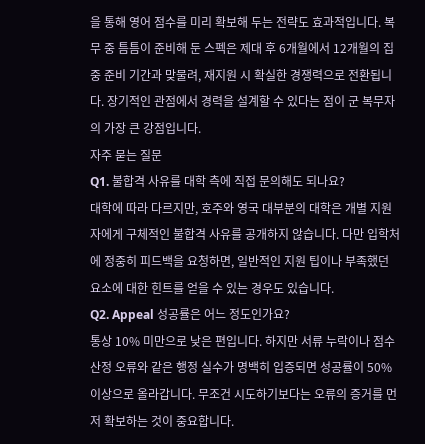을 통해 영어 점수를 미리 확보해 두는 전략도 효과적입니다. 복무 중 틈틈이 준비해 둔 스펙은 제대 후 6개월에서 12개월의 집중 준비 기간과 맞물려, 재지원 시 확실한 경쟁력으로 전환됩니다. 장기적인 관점에서 경력을 설계할 수 있다는 점이 군 복무자의 가장 큰 강점입니다.
자주 묻는 질문
Q1. 불합격 사유를 대학 측에 직접 문의해도 되나요?
대학에 따라 다르지만, 호주와 영국 대부분의 대학은 개별 지원자에게 구체적인 불합격 사유를 공개하지 않습니다. 다만 입학처에 정중히 피드백을 요청하면, 일반적인 지원 팁이나 부족했던 요소에 대한 힌트를 얻을 수 있는 경우도 있습니다.
Q2. Appeal 성공률은 어느 정도인가요?
통상 10% 미만으로 낮은 편입니다. 하지만 서류 누락이나 점수 산정 오류와 같은 행정 실수가 명백히 입증되면 성공률이 50% 이상으로 올라갑니다. 무조건 시도하기보다는 오류의 증거를 먼저 확보하는 것이 중요합니다.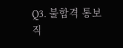Q3. 불합격 통보 직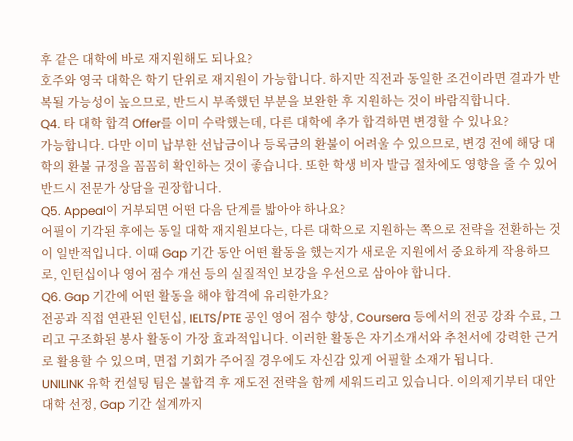후 같은 대학에 바로 재지원해도 되나요?
호주와 영국 대학은 학기 단위로 재지원이 가능합니다. 하지만 직전과 동일한 조건이라면 결과가 반복될 가능성이 높으므로, 반드시 부족했던 부분을 보완한 후 지원하는 것이 바람직합니다.
Q4. 타 대학 합격 Offer를 이미 수락했는데, 다른 대학에 추가 합격하면 변경할 수 있나요?
가능합니다. 다만 이미 납부한 선납금이나 등록금의 환불이 어려울 수 있으므로, 변경 전에 해당 대학의 환불 규정을 꼼꼼히 확인하는 것이 좋습니다. 또한 학생 비자 발급 절차에도 영향을 줄 수 있어 반드시 전문가 상담을 권장합니다.
Q5. Appeal이 거부되면 어떤 다음 단계를 밟아야 하나요?
어필이 기각된 후에는 동일 대학 재지원보다는, 다른 대학으로 지원하는 쪽으로 전략을 전환하는 것이 일반적입니다. 이때 Gap 기간 동안 어떤 활동을 했는지가 새로운 지원에서 중요하게 작용하므로, 인턴십이나 영어 점수 개선 등의 실질적인 보강을 우선으로 삼아야 합니다.
Q6. Gap 기간에 어떤 활동을 해야 합격에 유리한가요?
전공과 직접 연관된 인턴십, IELTS/PTE 공인 영어 점수 향상, Coursera 등에서의 전공 강좌 수료, 그리고 구조화된 봉사 활동이 가장 효과적입니다. 이러한 활동은 자기소개서와 추천서에 강력한 근거로 활용할 수 있으며, 면접 기회가 주어질 경우에도 자신감 있게 어필할 소재가 됩니다.
UNILINK 유학 컨설팅 팀은 불합격 후 재도전 전략을 함께 세워드리고 있습니다. 이의제기부터 대안 대학 선정, Gap 기간 설계까지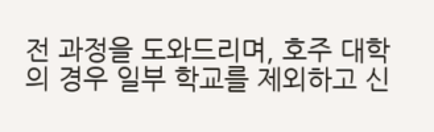전 과정을 도와드리며, 호주 대학의 경우 일부 학교를 제외하고 신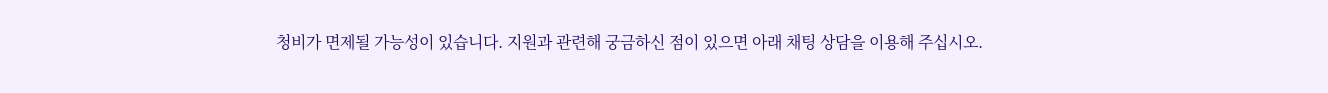청비가 면제될 가능성이 있습니다. 지원과 관련해 궁금하신 점이 있으면 아래 채팅 상담을 이용해 주십시오.